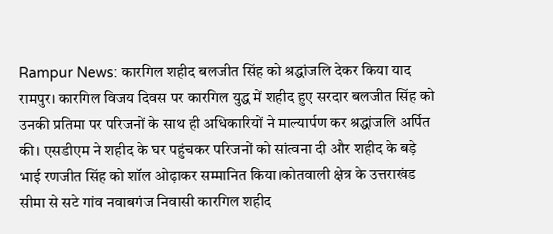Rampur News: कारगिल शहीद बलजीत सिंह को श्रद्धांजलि देकर किया याद
रामपुर। कारगिल विजय दिवस पर कारगिल युद्ध में शहीद हुए सरदार बलजीत सिंह को उनकी प्रतिमा पर परिजनों के साथ ही अधिकारियों ने माल्यार्पण कर श्रद्धांजलि अर्पित की। एसडीएम ने शहीद के घर पहुंचकर परिजनों को सांत्वना दी और शहीद के बड़े भाई रणजीत सिंह को शॉल ओढ़ाकर सम्मानित किया।कोतवाली क्षेत्र के उत्तराखंड सीमा से सटे गांव नवाबगंज निवासी कारगिल शहीद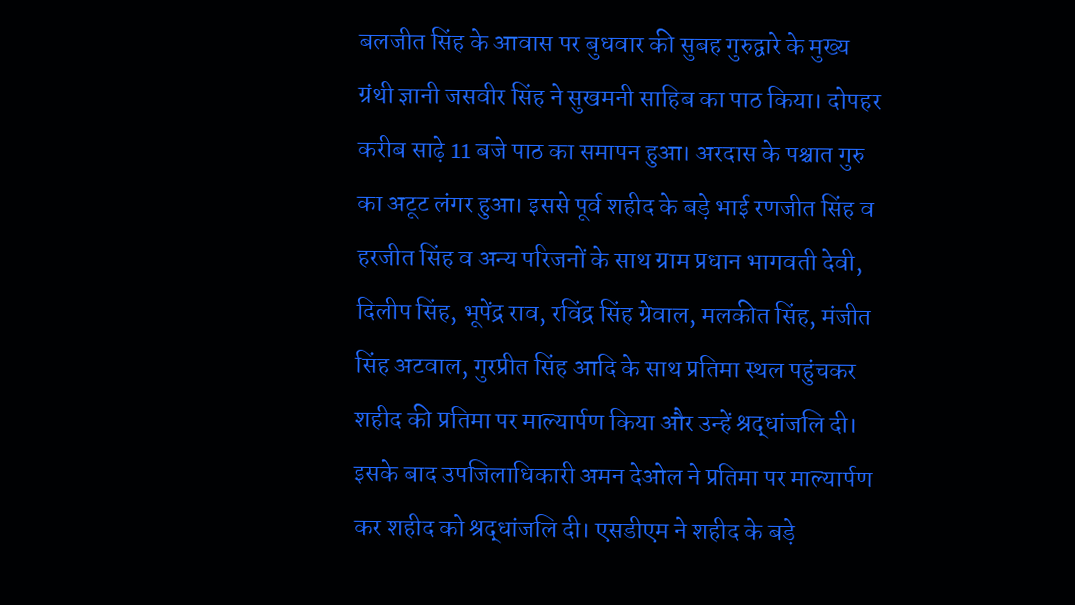बलजीत सिंह के आवास पर बुधवार की सुबह गुरुद्वारे के मुख्य ग्रंथी ज्ञानी जसवीर सिंह ने सुखमनी साहिब का पाठ किया। दोपहर करीब साढ़े 11 बजे पाठ का समापन हुआ। अरदास के पश्चात गुरु का अटूट लंगर हुआ। इससे पूर्व शहीद के बड़े भाई रणजीत सिंह व हरजीत सिंह व अन्य परिजनों के साथ ग्राम प्रधान भागवती देवी, दिलीप सिंह, भूपेंद्र राव, रविंद्र सिंह ग्रेवाल, मलकीत सिंह, मंजीत सिंह अटवाल, गुरप्रीत सिंह आदि के साथ प्रतिमा स्थल पहुंचकर शहीद की प्रतिमा पर माल्यार्पण किया और उन्हें श्रद्धांजलि दी। इसके बाद उपजिलाधिकारी अमन देओल ने प्रतिमा पर माल्यार्पण कर शहीद को श्रद्धांजलि दी। एसडीएम ने शहीद के बड़े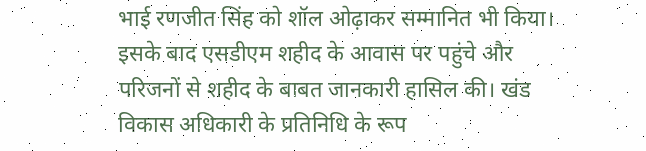भाई रणजीत सिंह को शॉल ओढ़ाकर सम्मानित भी किया। इसके बाद एसडीएम शहीद के आवास पर पहुंचे और परिजनों से शहीद के बाबत जानकारी हासिल की। खंड विकास अधिकारी के प्रतिनिधि के रूप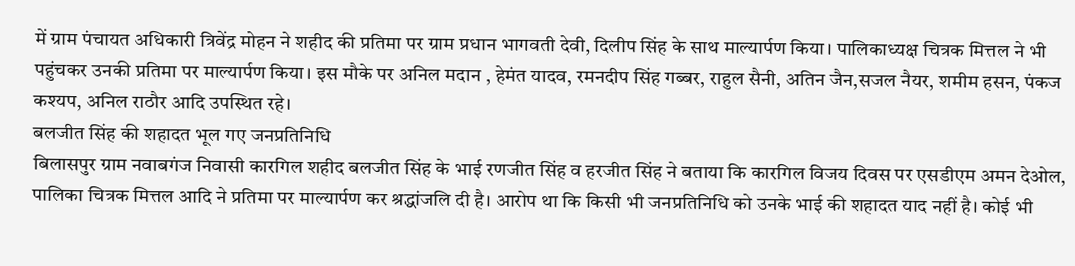में ग्राम पंचायत अधिकारी त्रिवेंद्र मोहन ने शहीद की प्रतिमा पर ग्राम प्रधान भागवती देवी, दिलीप सिंह के साथ माल्यार्पण किया। पालिकाध्यक्ष चित्रक मित्तल ने भी पहुंचकर उनकी प्रतिमा पर माल्यार्पण किया। इस मौके पर अनिल मदान , हेमंत यादव, रमनदीप सिंह गब्बर, राहुल सैनी, अतिन जैन,सजल नैयर, शमीम हसन, पंकज कश्यप, अनिल राठौर आदि उपस्थित रहे।
बलजीत सिंह की शहादत भूल गए जनप्रतिनिधि
बिलासपुर ग्राम नवाबगंज निवासी कारगिल शहीद बलजीत सिंह के भाई रणजीत सिंह व हरजीत सिंह ने बताया कि कारगिल विजय दिवस पर एसडीएम अमन देओल, पालिका चित्रक मित्तल आदि ने प्रतिमा पर माल्यार्पण कर श्रद्धांजलि दी है। आरोप था कि किसी भी जनप्रतिनिधि को उनके भाई की शहादत याद नहीं है। कोई भी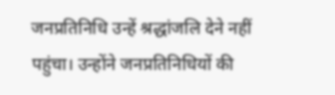जनप्रतिनिधि उन्हें श्रद्धांजलि देने नहीं पहुंचा। उन्होंने जनप्रतिनिधियों की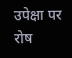उपेक्षा पर रोष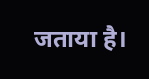जताया है।